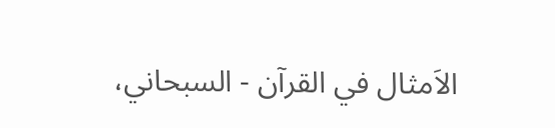الاَمثال في القرآن - السبحاني،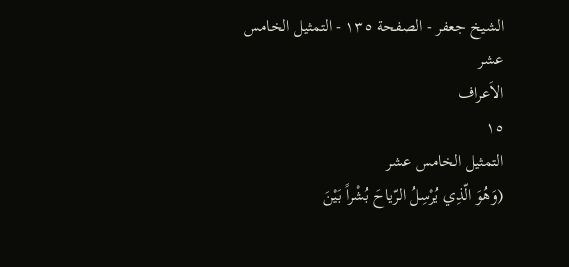الشيخ جعفر - الصفحة ١٣٥ - التمثيل الخامس عشر
الاَعراف
١٥
التمثيل الخامس عشر
(وَهُوَ الّذِي يُرْسِلُ الرّياحَ بُشْراً بَيْنَ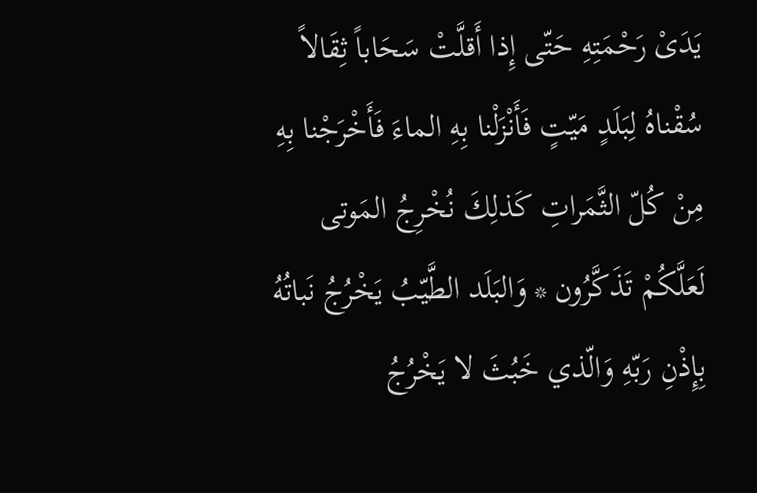يَدَىْ رَحْمَتِهِ حَتّى إِذا أَقلَّتْ سَحَاباً ثِقَالاً سُقْناهُ لِبَلَدٍ مَيّتٍ فَأَنْزَلْنا بِهِ الماءَ فَأَخْرَجْنا بِهِ مِنْ كُلّ الثَّمَراتِ كَذلِكَ نُخْرِجُ المَوتى لَعَلَّكُمْ تَذَكَّرُون * وَالبَلَد الطَّيّبُ يَخْرُجُ نَباتُهُ بِإِذْنِ رَبّهِ وَالّذي خَبُثَ لا يَخْرُجُ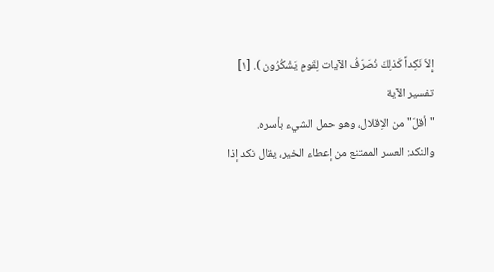إِلاّ نَكِداً كَذلِكَ نُصَرّفُ الآيات لِقَومٍ يَشْكُرُون ). [١]
تفسير الآية
"أقلّ" من الاِقلال، وهو حمل الشيء بأسره.
والنكد: العسر الممتنع من إعطاء الخير، يقال نكد إذا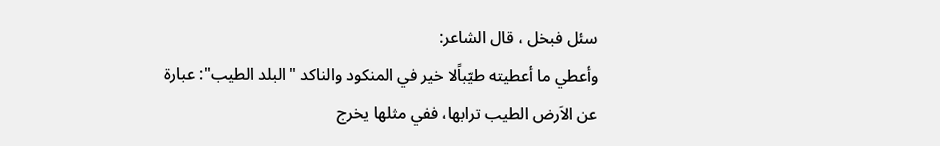سئل فبخل ، قال الشاعر:
وأعطي ما أعطيته طيّباًلا خير في المنكود والناكد "البلد الطيب": عبارة عن الاَرض الطيب ترابها، ففي مثلها يخرج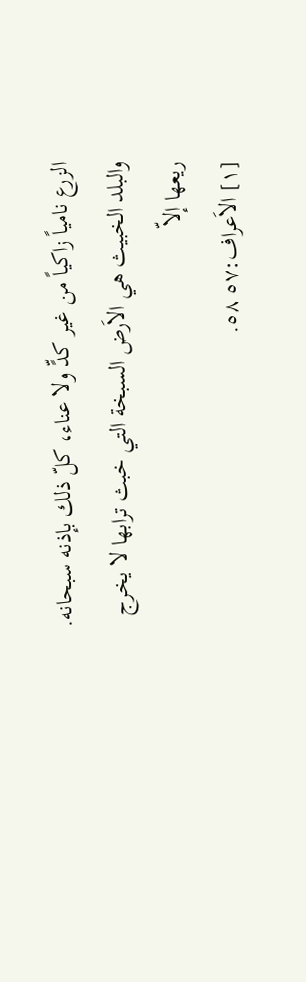الزرع نامياً زاكياً من غير كدٍّ ولا عناء، كلّ ذلك بإذنه سبحانه.
والبلد الخبيث هي الاَرض السبخة التي خبث ترابها لا يخرج ريعها إلاّ
[١] الاَعراف:٥٧ ٥٨.